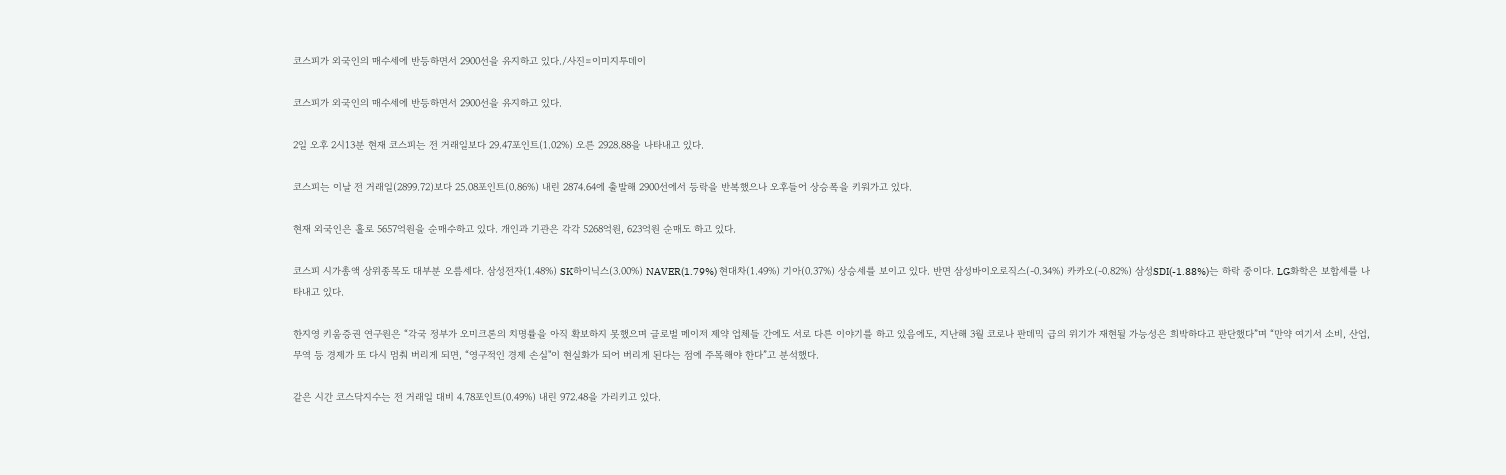코스피가 외국인의 매수세에 반등하면서 2900선을 유지하고 있다./사진=이미지투데이

코스피가 외국인의 매수세에 반등하면서 2900선을 유지하고 있다.

2일 오후 2시13분 현재 코스피는 전 거래일보다 29.47포인트(1.02%) 오른 2928.88을 나타내고 있다.

코스피는 이날 전 거래일(2899.72)보다 25.08포인트(0.86%) 내린 2874.64에 출발해 2900선에서 등락을 반복했으나 오후들어 상승폭을 키워가고 있다.

현재 외국인은 홀로 5657억원을 순매수하고 있다. 개인과 기관은 각각 5268억원, 623억원 순매도 하고 있다.

코스피 시가총액 상위종목도 대부분 오름세다. 삼성전자(1.48%) SK하이닉스(3.00%) NAVER(1.79%) 현대차(1.49%) 기아(0.37%) 상승세를 보이고 있다. 반면 삼성바이오로직스(-0.34%) 카카오(-0.82%) 삼성SDI(-1.88%)는 하락 중이다. LG화학은 보합세를 나타내고 있다.

한지영 키움증권 연구원은 “각국 정부가 오미크론의 치명률을 아직 확보하지 못했으며 글로벌 메이저 제약 업체들 간에도 서로 다른 이야기를 하고 있음에도, 지난해 3월 코로나 판데믹 급의 위기가 재현될 가능성은 희박하다고 판단했다”며 “만약 여기서 소비, 산업, 무역 등 경제가 또 다시 멈춰 버리게 되면, “영구적인 경제 손실"이 현실화가 되어 버리게 된다는 점에 주목해야 한다”고 분석했다.

같은 시간 코스닥지수는 전 거래일 대비 4.78포인트(0.49%) 내린 972.48을 가리키고 있다.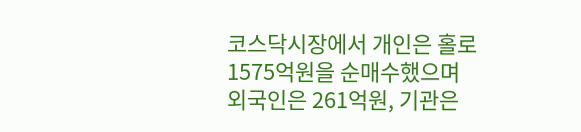코스닥시장에서 개인은 홀로 1575억원을 순매수했으며 외국인은 261억원, 기관은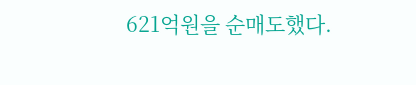621억원을 순매도했다.